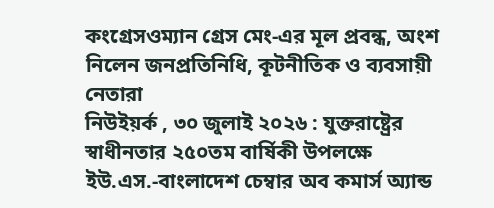কংগ্রেসওম্যান গ্রেস মেং-এর মূল প্রবন্ধ, অংশ নিলেন জনপ্রতিনিধি, কূটনীতিক ও ব্যবসায়ী নেতারা
নিউইয়র্ক , ৩০ জুলাই ২০২৬ : যুক্তরাষ্ট্রের স্বাধীনতার ২৫০তম বার্ষিকী উপলক্ষে ইউ.এস.-বাংলাদেশ চেম্বার অব কমার্স অ্যান্ড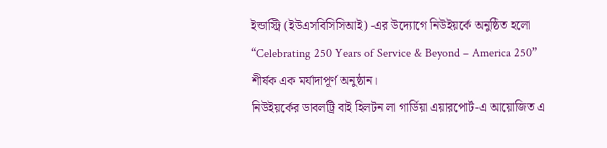ইন্ডাস্ট্রি (ইউএসবিসিসিআই) -এর উদ্যোগে নিউইয়র্কে অনুষ্ঠিত হলো “Celebrating 250 Years of Service & Beyond – America 250” শীর্ষক এক মর্যাদাপূর্ণ অনুষ্ঠান।
নিউইয়র্কের ডাবলট্রি বাই হিলটন লা গার্ডিয়া এয়ারপোর্ট-এ আয়োজিত এ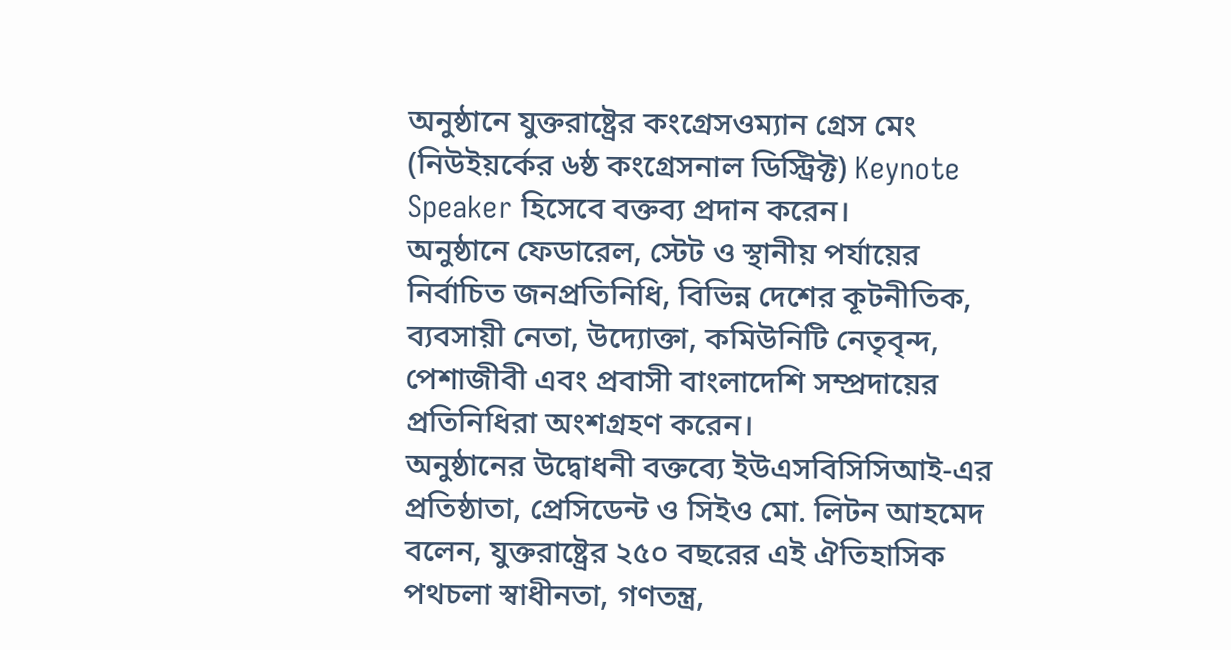অনুষ্ঠানে যুক্তরাষ্ট্রের কংগ্রেসওম্যান গ্রেস মেং (নিউইয়র্কের ৬ষ্ঠ কংগ্রেসনাল ডিস্ট্রিক্ট) Keynote Speaker হিসেবে বক্তব্য প্রদান করেন।
অনুষ্ঠানে ফেডারেল, স্টেট ও স্থানীয় পর্যায়ের নির্বাচিত জনপ্রতিনিধি, বিভিন্ন দেশের কূটনীতিক, ব্যবসায়ী নেতা, উদ্যোক্তা, কমিউনিটি নেতৃবৃন্দ, পেশাজীবী এবং প্রবাসী বাংলাদেশি সম্প্রদায়ের প্রতিনিধিরা অংশগ্রহণ করেন।
অনুষ্ঠানের উদ্বোধনী বক্তব্যে ইউএসবিসিসিআই-এর প্রতিষ্ঠাতা, প্রেসিডেন্ট ও সিইও মো. লিটন আহমেদ বলেন, যুক্তরাষ্ট্রের ২৫০ বছরের এই ঐতিহাসিক পথচলা স্বাধীনতা, গণতন্ত্র,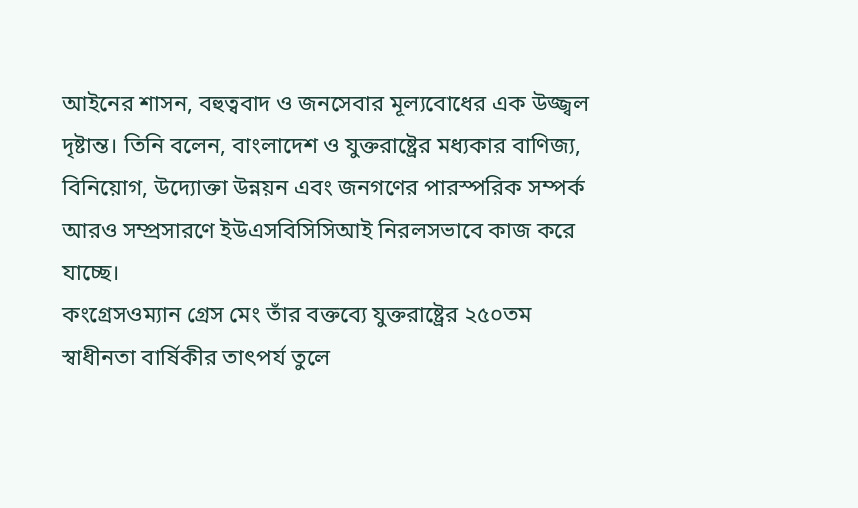আইনের শাসন, বহুত্ববাদ ও জনসেবার মূল্যবোধের এক উজ্জ্বল দৃষ্টান্ত। তিনি বলেন, বাংলাদেশ ও যুক্তরাষ্ট্রের মধ্যকার বাণিজ্য, বিনিয়োগ, উদ্যোক্তা উন্নয়ন এবং জনগণের পারস্পরিক সম্পর্ক আরও সম্প্রসারণে ইউএসবিসিসিআই নিরলসভাবে কাজ করে যাচ্ছে।
কংগ্রেসওম্যান গ্রেস মেং তাঁর বক্তব্যে যুক্তরাষ্ট্রের ২৫০তম স্বাধীনতা বার্ষিকীর তাৎপর্য তুলে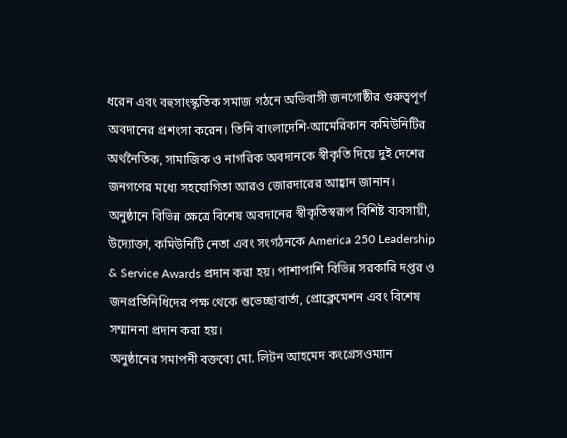ধরেন এবং বহুসাংস্কৃতিক সমাজ গঠনে অভিবাসী জনগোষ্ঠীর গুরুত্বপূর্ণ অবদানের প্রশংসা করেন। তিনি বাংলাদেশি-আমেরিকান কমিউনিটির অর্থনৈতিক, সামাজিক ও নাগরিক অবদানকে স্বীকৃতি দিয়ে দুই দেশের জনগণের মধ্যে সহযোগিতা আরও জোরদারের আহ্বান জানান।
অনুষ্ঠানে বিভিন্ন ক্ষেত্রে বিশেষ অবদানের স্বীকৃতিস্বরূপ বিশিষ্ট ব্যবসায়ী, উদ্যোক্তা, কমিউনিটি নেতা এবং সংগঠনকে America 250 Leadership & Service Awards প্রদান করা হয়। পাশাপাশি বিভিন্ন সরকারি দপ্তর ও জনপ্রতিনিধিদের পক্ষ থেকে শুভেচ্ছাবার্তা, প্রোক্লেমেশন এবং বিশেষ সম্মাননা প্রদান করা হয়।
অনুষ্ঠানের সমাপনী বক্তব্যে মো. লিটন আহমেদ কংগ্রেসওম্যান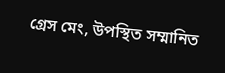গ্রেস মেং, উপস্থিত সম্মানিত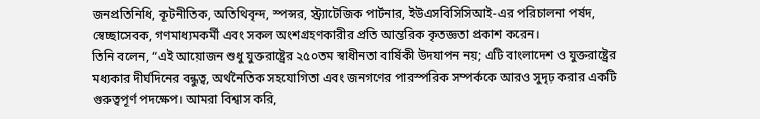জনপ্রতিনিধি, কূটনীতিক, অতিথিবৃন্দ, স্পন্সর, স্ট্র্যাটেজিক পার্টনার, ইউএসবিসিসিআই-এর পরিচালনা পর্ষদ, স্বেচ্ছাসেবক, গণমাধ্যমকর্মী এবং সকল অংশগ্রহণকারীর প্রতি আন্তরিক কৃতজ্ঞতা প্রকাশ করেন।
তিনি বলেন, “এই আয়োজন শুধু যুক্তরাষ্ট্রের ২৫০তম স্বাধীনতা বার্ষিকী উদযাপন নয়; এটি বাংলাদেশ ও যুক্তরাষ্ট্রের মধ্যকার দীর্ঘদিনের বন্ধুত্ব, অর্থনৈতিক সহযোগিতা এবং জনগণের পারস্পরিক সম্পর্ককে আরও সুদৃঢ় করার একটি গুরুত্বপূর্ণ পদক্ষেপ। আমরা বিশ্বাস করি,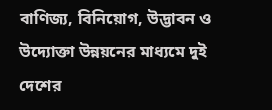বাণিজ্য, বিনিয়োগ, উদ্ভাবন ও উদ্যোক্তা উন্নয়নের মাধ্যমে দুই দেশের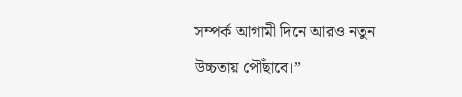সম্পর্ক আগামী দিনে আরও নতুন উচ্চতায় পৌঁছাবে।”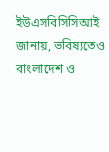ইউএসবিসিসিআই জানায়, ভবিষ্যতেও বাংলাদেশ ও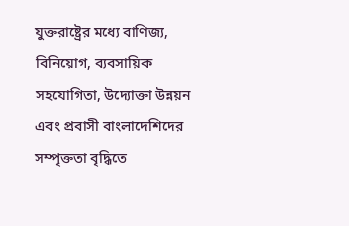যুক্তরাষ্ট্রের মধ্যে বাণিজ্য, বিনিয়োগ, ব্যবসায়িক সহযোগিতা, উদ্যোক্তা উন্নয়ন এবং প্রবাসী বাংলাদেশিদের সম্পৃক্ততা বৃদ্ধিতে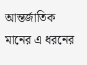আন্তর্জাতিক মানের এ ধরনের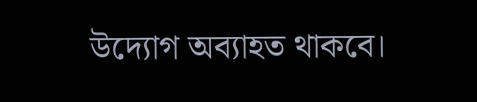উদ্যোগ অব্যাহত থাকবে।